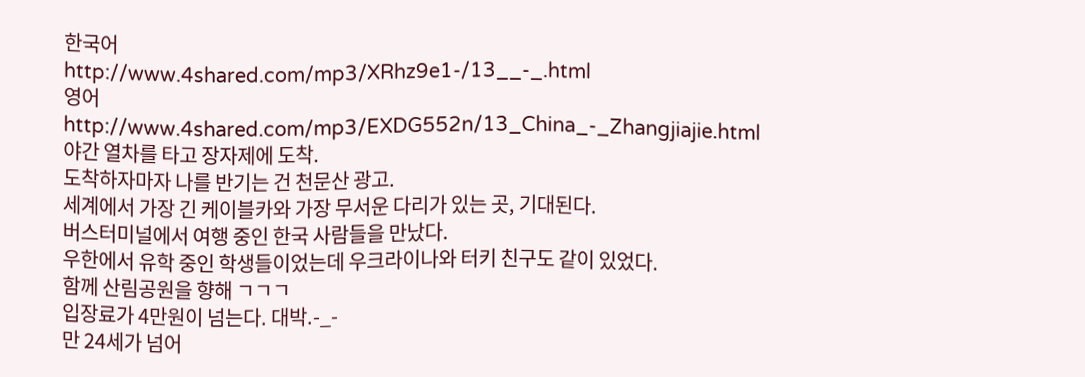한국어
http://www.4shared.com/mp3/XRhz9e1-/13__-_.html
영어
http://www.4shared.com/mp3/EXDG552n/13_China_-_Zhangjiajie.html
야간 열차를 타고 장자제에 도착.
도착하자마자 나를 반기는 건 천문산 광고.
세계에서 가장 긴 케이블카와 가장 무서운 다리가 있는 곳, 기대된다.
버스터미널에서 여행 중인 한국 사람들을 만났다.
우한에서 유학 중인 학생들이었는데 우크라이나와 터키 친구도 같이 있었다.
함께 산림공원을 향해 ㄱㄱㄱ
입장료가 4만원이 넘는다. 대박.-_-
만 24세가 넘어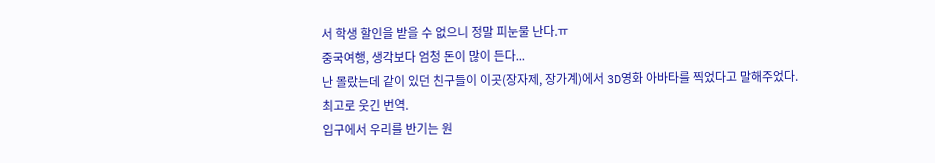서 학생 할인을 받을 수 없으니 정말 피눈물 난다.ㅠ
중국여행, 생각보다 엄청 돈이 많이 든다...
난 몰랐는데 같이 있던 친구들이 이곳(장자제, 장가계)에서 3D영화 아바타를 찍었다고 말해주었다.
최고로 웃긴 번역.
입구에서 우리를 반기는 원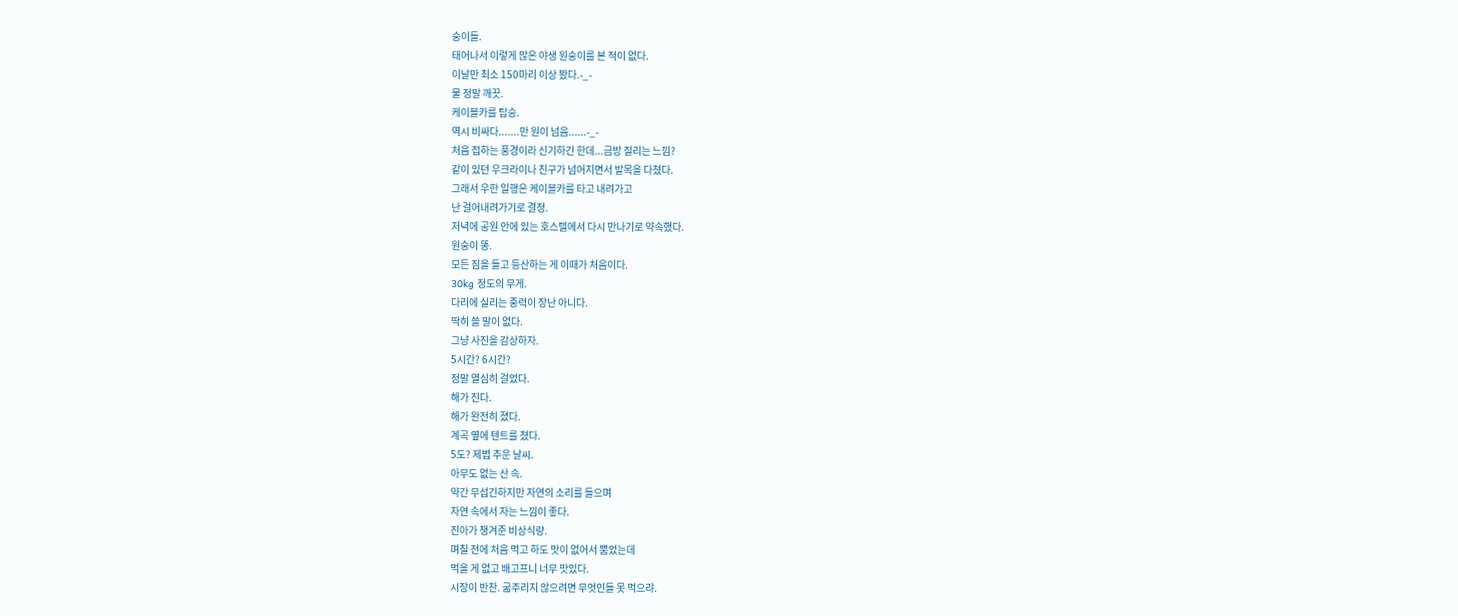숭이들.
태어나서 이렇게 많은 야생 원숭이를 본 적이 없다.
이날만 최소 150마리 이상 봤다.-_-
물 정말 깨끗.
케이블카를 탑승.
역시 비싸다.......만 원이 넘음......-_-
처음 접하는 풍경이라 신기하긴 한데...금방 질리는 느낌?
같이 있던 우크라이나 친구가 넘어지면서 발목을 다쳤다.
그래서 우한 일행은 케이블카를 타고 내려가고
난 걸어내려가기로 결정.
저녁에 공원 안에 있는 호스텔에서 다시 만나기로 약속했다.
원숭이 똥.
모든 짐을 들고 등산하는 게 이때가 처음이다.
30kg 정도의 무게.
다리에 실리는 중력이 장난 아니다.
딱히 쓸 말이 없다.
그냥 사진을 감상하자.
5시간? 6시간?
정말 열심히 걸었다.
해가 진다.
해가 완전히 졌다.
계곡 옆에 텐트를 쳤다.
5도? 제법 추운 날씨.
아무도 없는 산 속.
약간 무섭긴하지만 자연의 소리를 들으며
자연 속에서 자는 느낌이 좋다.
진아가 챙겨준 비상식량.
며칠 전에 처음 먹고 하도 맛이 없어서 뿜었는데
먹을 게 없고 배고프니 너무 맛있다.
시장이 반찬. 굶주리지 않으려면 무엇인들 못 먹으랴.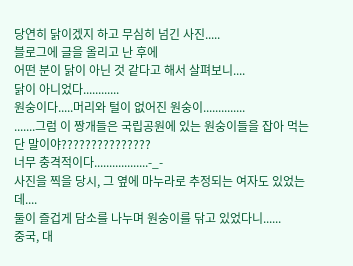당연히 닭이겠지 하고 무심히 넘긴 사진.....
블로그에 글을 올리고 난 후에
어떤 분이 닭이 아닌 것 같다고 해서 살펴보니....
닭이 아니었다............
원숭이다.....머리와 털이 없어진 원숭이..............
.......그럼 이 짱개들은 국립공원에 있는 원숭이들을 잡아 먹는단 말이야???????????????
너무 충격적이다..................-_-
사진을 찍을 당시, 그 옆에 마누라로 추정되는 여자도 있었는데....
둘이 즐겁게 담소를 나누며 원숭이를 닦고 있었다니......
중국, 대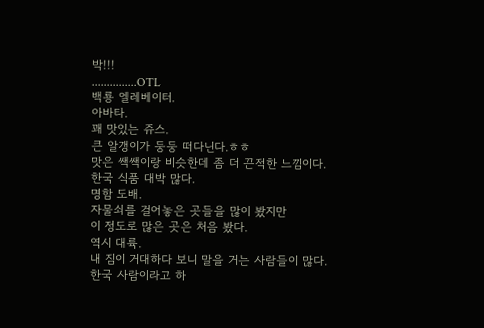박!!!
...............OTL
백룡 엘레베이터.
아바타.
꽤 맛있는 쥬스.
큰 알갱이가 둥둥 떠다닌다.ㅎㅎ
맛은 쌕쌕이랑 비슷한데 좀 더 끈적한 느낌이다.
한국 식품 대박 많다.
명함 도배.
자물쇠를 걸어놓은 곳들을 많이 봤지만
이 정도로 많은 곳은 처음 봤다.
역시 대륙.
내 짐이 거대하다 보니 말을 거는 사람들이 많다.
한국 사람이라고 하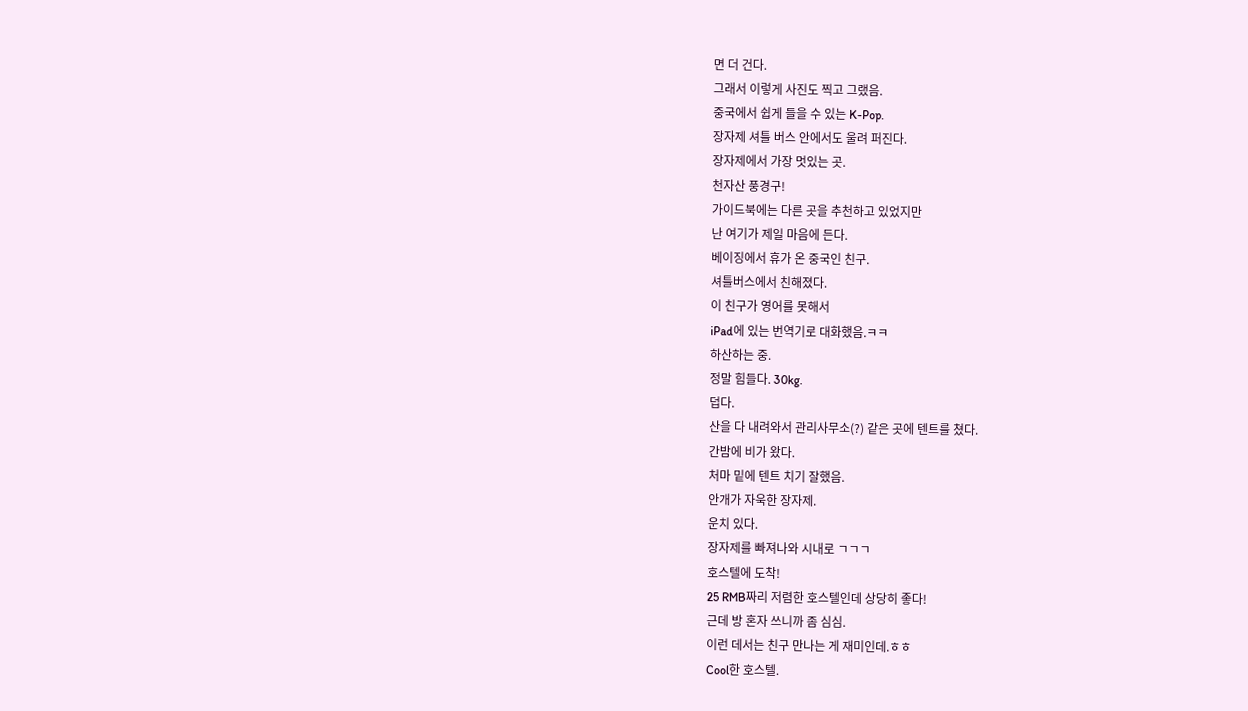면 더 건다.
그래서 이렇게 사진도 찍고 그랬음.
중국에서 쉽게 들을 수 있는 K-Pop.
장자제 셔틀 버스 안에서도 울려 퍼진다.
장자제에서 가장 멋있는 곳.
천자산 풍경구!
가이드북에는 다른 곳을 추천하고 있었지만
난 여기가 제일 마음에 든다.
베이징에서 휴가 온 중국인 친구.
셔틀버스에서 친해졌다.
이 친구가 영어를 못해서
iPad에 있는 번역기로 대화했음.ㅋㅋ
하산하는 중.
정말 힘들다. 30kg.
덥다.
산을 다 내려와서 관리사무소(?) 같은 곳에 텐트를 쳤다.
간밤에 비가 왔다.
처마 밑에 텐트 치기 잘했음.
안개가 자욱한 장자제.
운치 있다.
장자제를 빠져나와 시내로 ㄱㄱㄱ
호스텔에 도착!
25 RMB짜리 저렴한 호스텔인데 상당히 좋다!
근데 방 혼자 쓰니까 좀 심심.
이런 데서는 친구 만나는 게 재미인데.ㅎㅎ
Cool한 호스텔.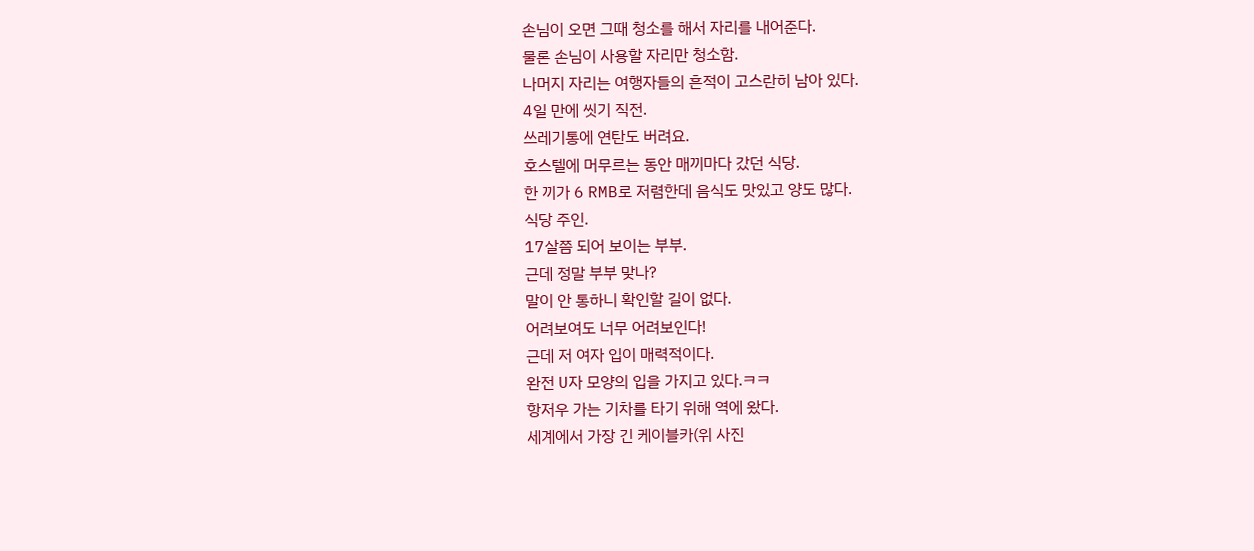손님이 오면 그때 청소를 해서 자리를 내어준다.
물론 손님이 사용할 자리만 청소함.
나머지 자리는 여행자들의 흔적이 고스란히 남아 있다.
4일 만에 씻기 직전.
쓰레기통에 연탄도 버려요.
호스텔에 머무르는 동안 매끼마다 갔던 식당.
한 끼가 6 RMB로 저렴한데 음식도 맛있고 양도 많다.
식당 주인.
17살쯤 되어 보이는 부부.
근데 정말 부부 맞나?
말이 안 통하니 확인할 길이 없다.
어려보여도 너무 어려보인다!
근데 저 여자 입이 매력적이다.
완전 U자 모양의 입을 가지고 있다.ㅋㅋ
항저우 가는 기차를 타기 위해 역에 왔다.
세계에서 가장 긴 케이블카(위 사진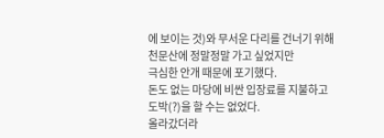에 보이는 것)와 무서운 다리를 건너기 위해 천문산에 정말정말 가고 싶었지만
극심한 안개 때문에 포기했다.
돈도 없는 마당에 비싼 입장료를 지불하고
도박(?)을 할 수는 없었다.
올라갔더라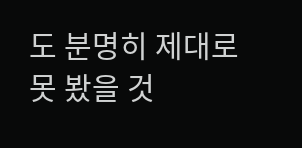도 분명히 제대로 못 봤을 것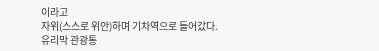이라고
자위(스스로 위안)하며 기차역으로 들어갔다.
유리막 관광통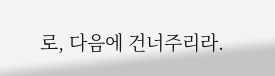로, 다음에 건너주리라.